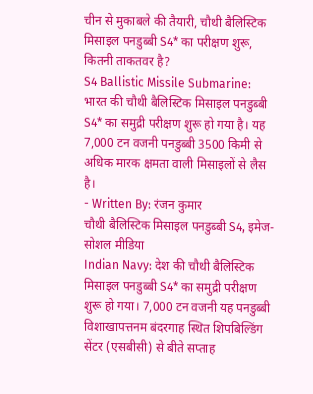चीन से मुकाबले की तैयारी, चौथी बैलिस्टिक मिसाइल पनडुब्बी S4* का परीक्षण शुरू, कितनी ताकतवर है?
S4 Ballistic Missile Submarine: भारत की चौथी बैलिस्टिक मिसाइल पनडुब्बी S4* का समुद्री परीक्षण शुरू हो गया है। यह 7,000 टन वजनी पनडुब्बी 3500 किमी से अधिक मारक क्षमता वाली मिसाइलों से लैस है।
- Written By: रंजन कुमार
चौथी बैलिस्टिक मिसाइल पनडुब्बी S4, इमेज-सोशल मीडिया
Indian Navy: देश की चौथी बैलिस्टिक मिसाइल पनडुब्बी S4* का समुद्री परीक्षण शुरू हो गया। 7,000 टन वजनी यह पनडुब्बी विशाखापत्तनम बंदरगाह स्थित शिपबिल्डिंग सेंटर (एसबीसी) से बीते सप्ताह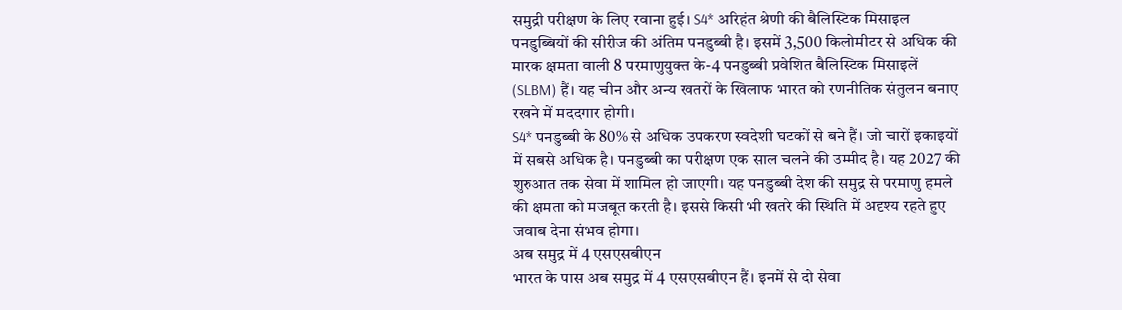समुद्री परीक्षण के लिए रवाना हुई। S4* अरिहंत श्रेणी की बैलिस्टिक मिसाइल पनडुब्बियों की सीरीज की अंतिम पनडुब्बी है। इसमें 3,500 किलोमीटर से अधिक की मारक क्षमता वाली 8 परमाणुयुक्त के-4 पनडुब्बी प्रवेशित बैलिस्टिक मिसाइलें (SLBM) हैं। यह चीन और अन्य खतरों के खिलाफ भारत को रणनीतिक संतुलन बनाए रखने में मददगार होगी।
S4* पनडुब्बी के 80% से अधिक उपकरण स्वदेशी घटकों से बने हैं। जो चारों इकाइयों में सबसे अधिक है। पनडुब्बी का परीक्षण एक साल चलने की उम्मीद है। यह 2027 की शुरुआत तक सेवा में शामिल हो जाएगी। यह पनडुब्बी देश की समुद्र से परमाणु हमले की क्षमता को मजबूत करती है। इससे किसी भी खतरे की स्थिति में अदृश्य रहते हुए जवाब देना संभव होगा।
अब समुद्र में 4 एसएसबीएन
भारत के पास अब समुद्र में 4 एसएसबीएन हैं। इनमें से दो सेवा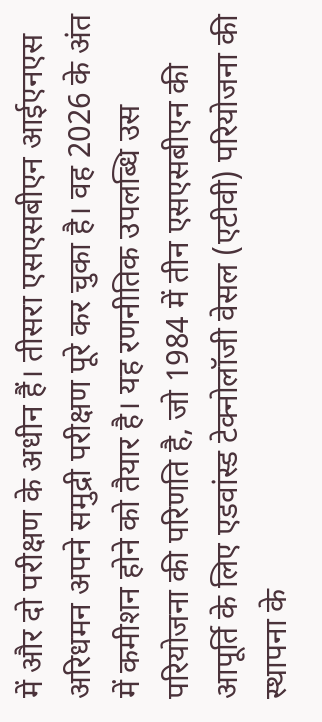में और दो परीक्षण के अधीन हैं। तीसरा एसएसबीएन आईएनएस अरिधमन अपने समुद्री परीक्षण पूरे कर चुका है। वह 2026 के अंत में कमीशन होने को तैयार है। यह रणनीतिक उपलब्धि उस परियोजना की परिणति है, जो 1984 में तीन एसएसबीएन की आपूर्ति के लिए एडवांस्ड टेक्नोलॉजी वेसल (एटीवी) परियोजना की स्थापना के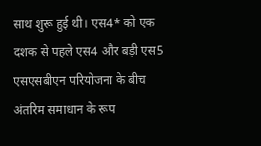साथ शुरू हुई थी। एस4* को एक दशक से पहले एस4 और बड़ी एस5 एसएसबीएन परियोजना के बीच अंतरिम समाधान के रूप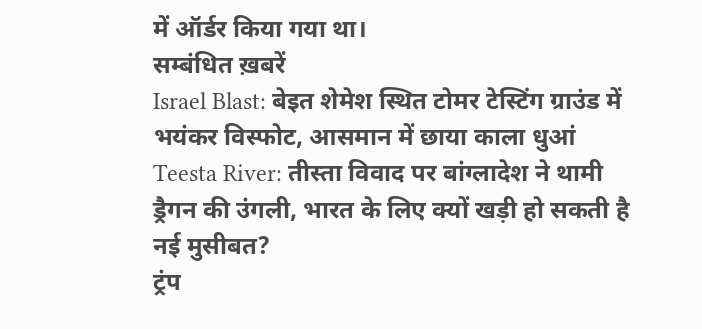में ऑर्डर किया गया था।
सम्बंधित ख़बरें
Israel Blast: बेइत शेमेश स्थित टोमर टेस्टिंग ग्राउंड में भयंकर विस्फोट, आसमान में छाया काला धुआं
Teesta River: तीस्ता विवाद पर बांग्लादेश ने थामी ड्रैगन की उंगली, भारत के लिए क्यों खड़ी हो सकती है नई मुसीबत?
ट्रंप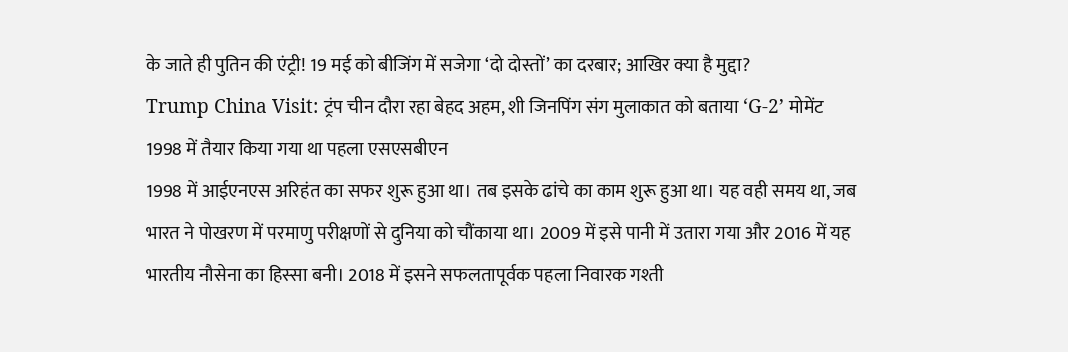के जाते ही पुतिन की एंट्री! 19 मई को बीजिंग में सजेगा ‘दो दोस्तों’ का दरबार; आखिर क्या है मुद्दा?
Trump China Visit: ट्रंप चीन दौरा रहा बेहद अहम, शी जिनपिंग संग मुलाकात को बताया ‘G-2’ मोमेंट
1998 में तैयार किया गया था पहला एसएसबीएन
1998 में आईएनएस अरिहंत का सफर शुरू हुआ था। तब इसके ढांचे का काम शुरू हुआ था। यह वही समय था, जब भारत ने पोखरण में परमाणु परीक्षणों से दुनिया को चौंकाया था। 2009 में इसे पानी में उतारा गया और 2016 में यह भारतीय नौसेना का हिस्सा बनी। 2018 में इसने सफलतापूर्वक पहला निवारक गश्ती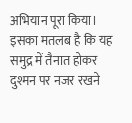अभियान पूरा किया। इसका मतलब है कि यह समुद्र में तैनात होकर दुश्मन पर नजर रखने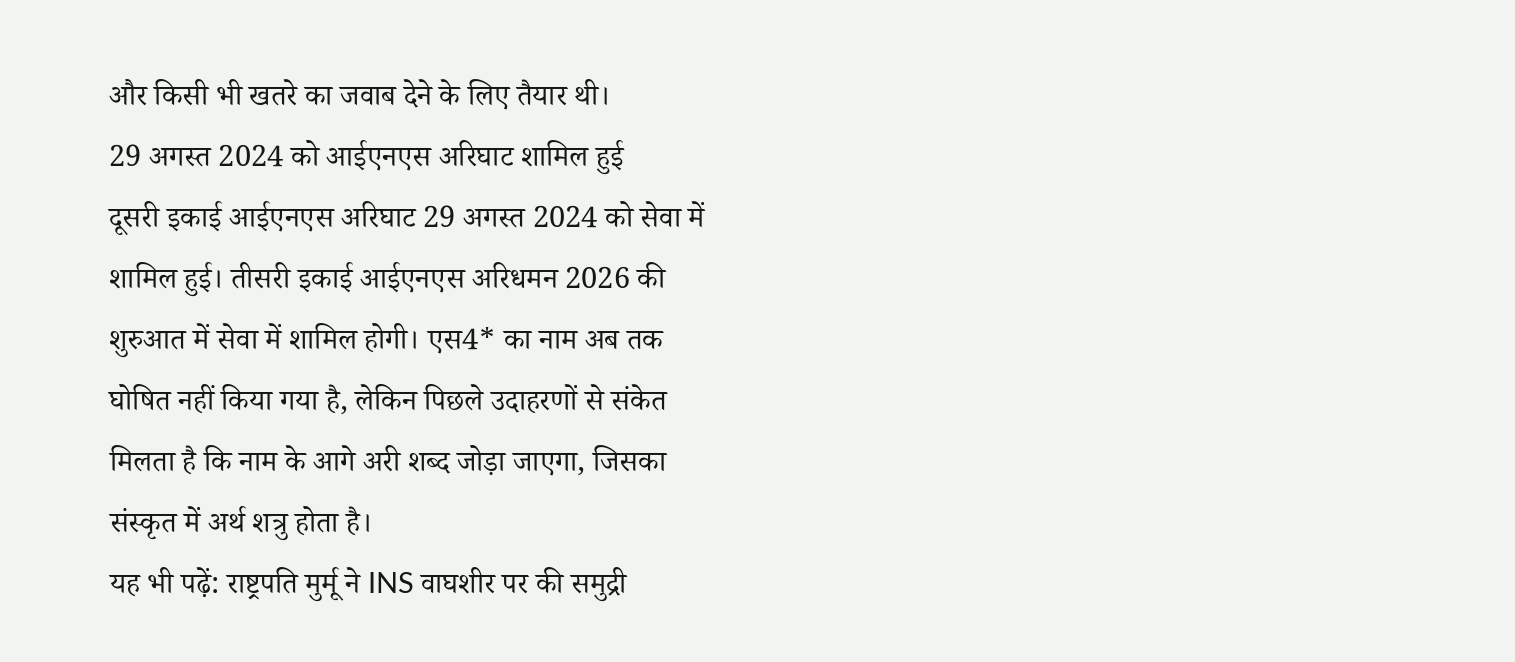और किसी भी खतरे का जवाब देने के लिए तैयार थी।
29 अगस्त 2024 को आईएनएस अरिघाट शामिल हुई
दूसरी इकाई आईएनएस अरिघाट 29 अगस्त 2024 को सेवा में शामिल हुई। तीसरी इकाई आईएनएस अरिधमन 2026 की शुरुआत में सेवा में शामिल होगी। एस4* का नाम अब तक घोषित नहीं किया गया है, लेकिन पिछले उदाहरणों से संकेत मिलता है कि नाम के आगे अरी शब्द जोड़ा जाएगा, जिसका संस्कृत में अर्थ शत्रु होता है।
यह भी पढ़ें: राष्ट्रपति मुर्मू ने INS वाघशीर पर की समुद्री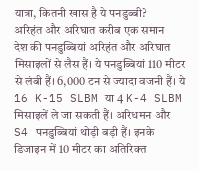यात्रा, कितनी खास है ये पनडुब्बी?
अरिहंत और अरिघात करीब एक समान
देश की पनडुब्बियां अरिहंत और अरिघात मिसाइलों से लैस हैं। ये पनडुब्बियां 110 मीटर से लंबी हैं। 6,000 टन से ज्यादा वजनी हैं। ये 16 K-15 SLBM या 4 K-4 SLBM मिसाइलें ले जा सकती हैं। अरिधमन और S4 पनडुब्बियां थोड़ी बड़ी हैं। इनके डिजाइन में 10 मीटर का अतिरिक्त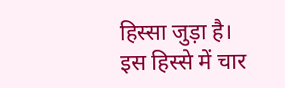हिस्सा जुड़ा है। इस हिस्से में चार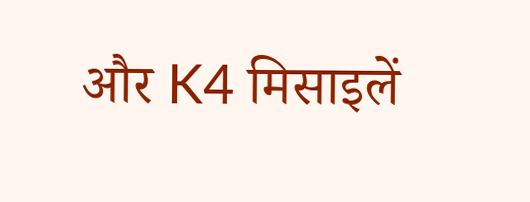और K4 मिसाइलें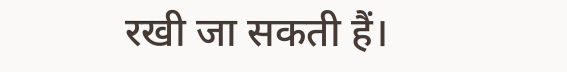रखी जा सकती हैं।